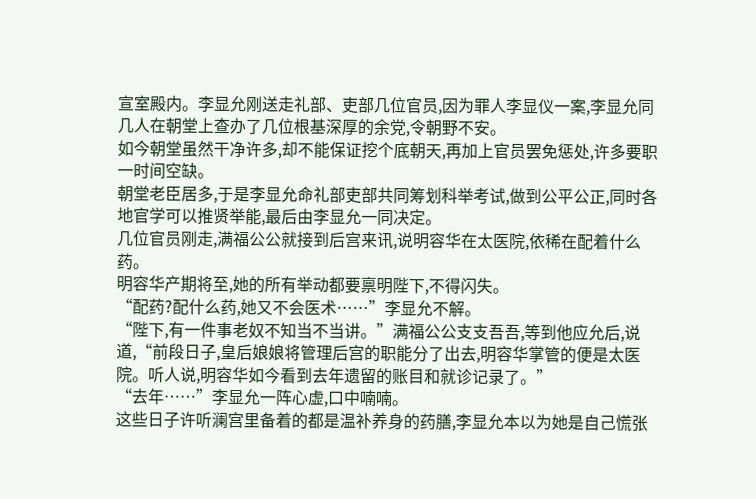宣室殿内。李显允刚送走礼部、吏部几位官员,因为罪人李显仪一案,李显允同几人在朝堂上查办了几位根基深厚的余党,令朝野不安。
如今朝堂虽然干净许多,却不能保证挖个底朝天,再加上官员罢免惩处,许多要职一时间空缺。
朝堂老臣居多,于是李显允命礼部吏部共同筹划科举考试,做到公平公正,同时各地官学可以推贤举能,最后由李显允一同决定。
几位官员刚走,满福公公就接到后宫来讯,说明容华在太医院,依稀在配着什么药。
明容华产期将至,她的所有举动都要禀明陛下,不得闪失。
“配药?配什么药,她又不会医术……”李显允不解。
“陛下,有一件事老奴不知当不当讲。”满福公公支支吾吾,等到他应允后,说道,“前段日子,皇后娘娘将管理后宫的职能分了出去,明容华掌管的便是太医院。听人说,明容华如今看到去年遗留的账目和就诊记录了。”
“去年……”李显允一阵心虚,口中喃喃。
这些日子许听澜宫里备着的都是温补养身的药膳,李显允本以为她是自己慌张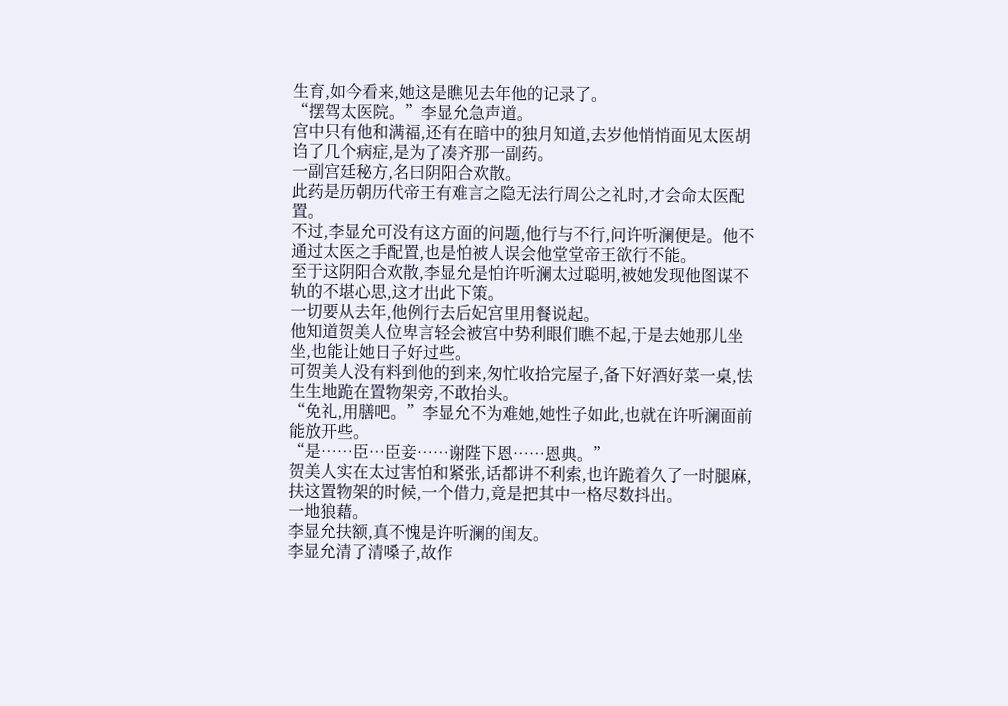生育,如今看来,她这是瞧见去年他的记录了。
“摆驾太医院。”李显允急声道。
宫中只有他和满福,还有在暗中的独月知道,去岁他悄悄面见太医胡诌了几个病症,是为了凑齐那一副药。
一副宫廷秘方,名曰阴阳合欢散。
此药是历朝历代帝王有难言之隐无法行周公之礼时,才会命太医配置。
不过,李显允可没有这方面的问题,他行与不行,问许听澜便是。他不通过太医之手配置,也是怕被人误会他堂堂帝王欲行不能。
至于这阴阳合欢散,李显允是怕许听澜太过聪明,被她发现他图谋不轨的不堪心思,这才出此下策。
一切要从去年,他例行去后妃宫里用餐说起。
他知道贺美人位卑言轻会被宫中势利眼们瞧不起,于是去她那儿坐坐,也能让她日子好过些。
可贺美人没有料到他的到来,匆忙收拾完屋子,备下好酒好菜一桌,怯生生地跪在置物架旁,不敢抬头。
“免礼,用膳吧。”李显允不为难她,她性子如此,也就在许听澜面前能放开些。
“是……臣…臣妾……谢陛下恩……恩典。”
贺美人实在太过害怕和紧张,话都讲不利索,也许跪着久了一时腿麻,扶这置物架的时候,一个借力,竟是把其中一格尽数抖出。
一地狼藉。
李显允扶额,真不愧是许听澜的闺友。
李显允清了清嗓子,故作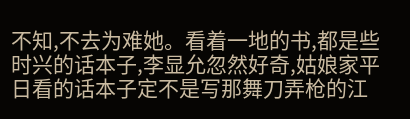不知,不去为难她。看着一地的书,都是些时兴的话本子,李显允忽然好奇,姑娘家平日看的话本子定不是写那舞刀弄枪的江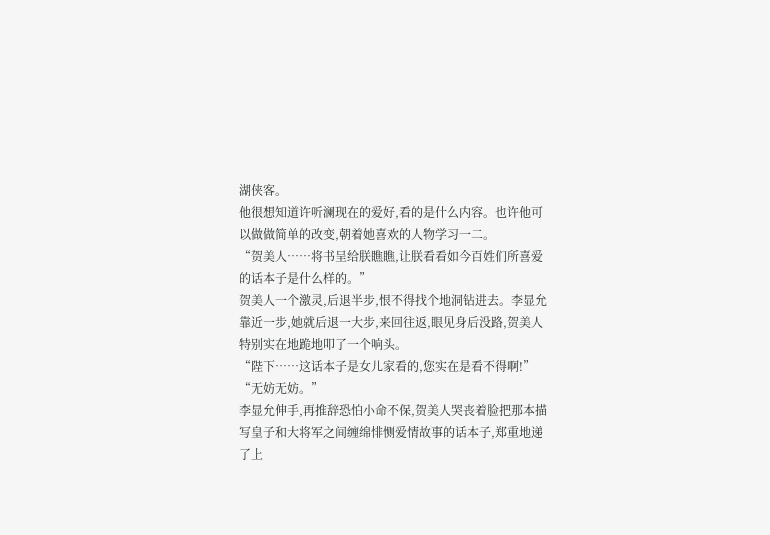湖侠客。
他很想知道许听澜现在的爱好,看的是什么内容。也许他可以做做简单的改变,朝着她喜欢的人物学习一二。
“贺美人……将书呈给朕瞧瞧,让朕看看如今百姓们所喜爱的话本子是什么样的。”
贺美人一个激灵,后退半步,恨不得找个地洞钻进去。李显允靠近一步,她就后退一大步,来回往返,眼见身后没路,贺美人特别实在地跪地叩了一个响头。
“陛下……这话本子是女儿家看的,您实在是看不得啊!”
“无妨无妨。”
李显允伸手,再推辞恐怕小命不保,贺美人哭丧着脸把那本描写皇子和大将军之间缠绵悱恻爱情故事的话本子,郑重地递了上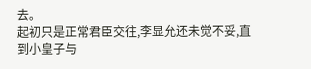去。
起初只是正常君臣交往,李显允还未觉不妥,直到小皇子与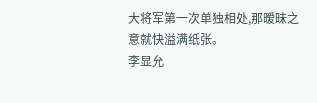大将军第一次单独相处,那暧昧之意就快溢满纸张。
李显允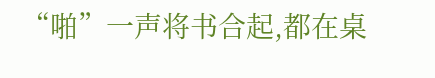“啪”一声将书合起,都在桌